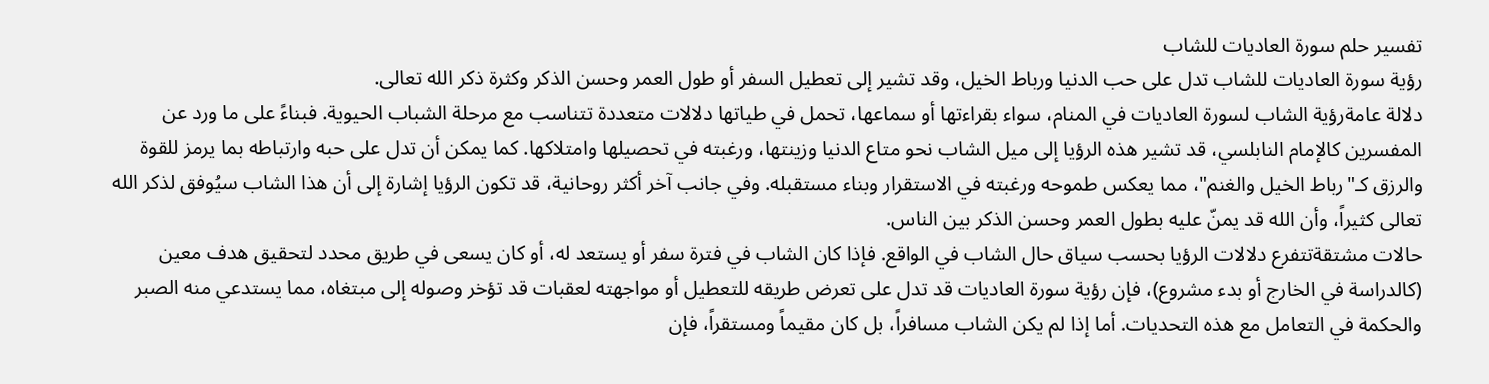تفسير حلم سورة العاديات للشاب
رؤية سورة العاديات للشاب تدل على حب الدنيا ورباط الخيل، وقد تشير إلى تعطيل السفر أو طول العمر وحسن الذكر وكثرة ذكر الله تعالى.
دلالة عامةرؤية الشاب لسورة العاديات في المنام، سواء بقراءتها أو سماعها، تحمل في طياتها دلالات متعددة تتناسب مع مرحلة الشباب الحيوية. فبناءً على ما ورد عن المفسرين كالإمام النابلسي، قد تشير هذه الرؤيا إلى ميل الشاب نحو متاع الدنيا وزينتها، ورغبته في تحصيلها وامتلاكها. كما يمكن أن تدل على حبه وارتباطه بما يرمز للقوة والرزق كـ"رباط الخيل والغنم"، مما يعكس طموحه ورغبته في الاستقرار وبناء مستقبله. وفي جانب آخر أكثر روحانية، قد تكون الرؤيا إشارة إلى أن هذا الشاب سيُوفق لذكر الله تعالى كثيراً، وأن الله قد يمنّ عليه بطول العمر وحسن الذكر بين الناس.
حالات مشتقةتتفرع دلالات الرؤيا بحسب سياق حال الشاب في الواقع. فإذا كان الشاب في فترة سفر أو يستعد له، أو كان يسعى في طريق محدد لتحقيق هدف معين (كالدراسة في الخارج أو بدء مشروع)، فإن رؤية سورة العاديات قد تدل على تعرض طريقه للتعطيل أو مواجهته لعقبات قد تؤخر وصوله إلى مبتغاه، مما يستدعي منه الصبر والحكمة في التعامل مع هذه التحديات. أما إذا لم يكن الشاب مسافراً، بل كان مقيماً ومستقراً، فإن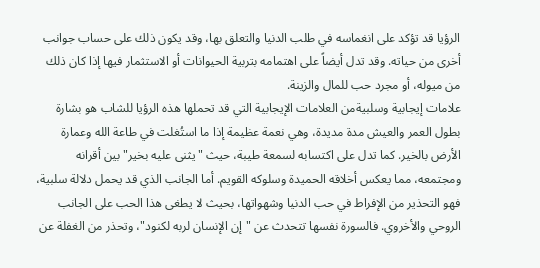الرؤيا قد تؤكد على انغماسه في طلب الدنيا والتعلق بها، وقد يكون ذلك على حساب جوانب أخرى من حياته. وقد تدل أيضاً على اهتمامه بتربية الحيوانات أو الاستثمار فيها إذا كان ذلك من ميوله، أو مجرد حب للمال والزينة.
علامات إيجابية وسلبيةمن العلامات الإيجابية التي قد تحملها هذه الرؤيا للشاب هو بشارة بطول العمر والعيش مدة مديدة، وهي نعمة عظيمة إذا ما استُغلت في طاعة الله وعمارة الأرض بالخير. كما تدل على اكتسابه لسمعة طيبة، حيث "يثنى عليه بخير" بين أقرانه ومجتمعه، مما يعكس أخلاقه الحميدة وسلوكه القويم. أما الجانب الذي قد يحمل دلالة سلبية، فهو التحذير من الإفراط في حب الدنيا وشهواتها، بحيث لا يطغى هذا الحب على الجانب الروحي والأخروي. فالسورة نفسها تتحدث عن "إن الإنسان لربه لكنود"، وتحذر من الغفلة عن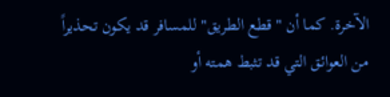الآخرة. كما أن "قطع الطريق" للمسافر قد يكون تحذيراً من العوائق التي قد تثبط همته أو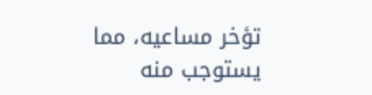تؤخر مساعيه، مما يستوجب منه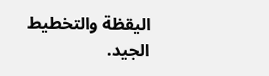اليقظة والتخطيط الجيد.